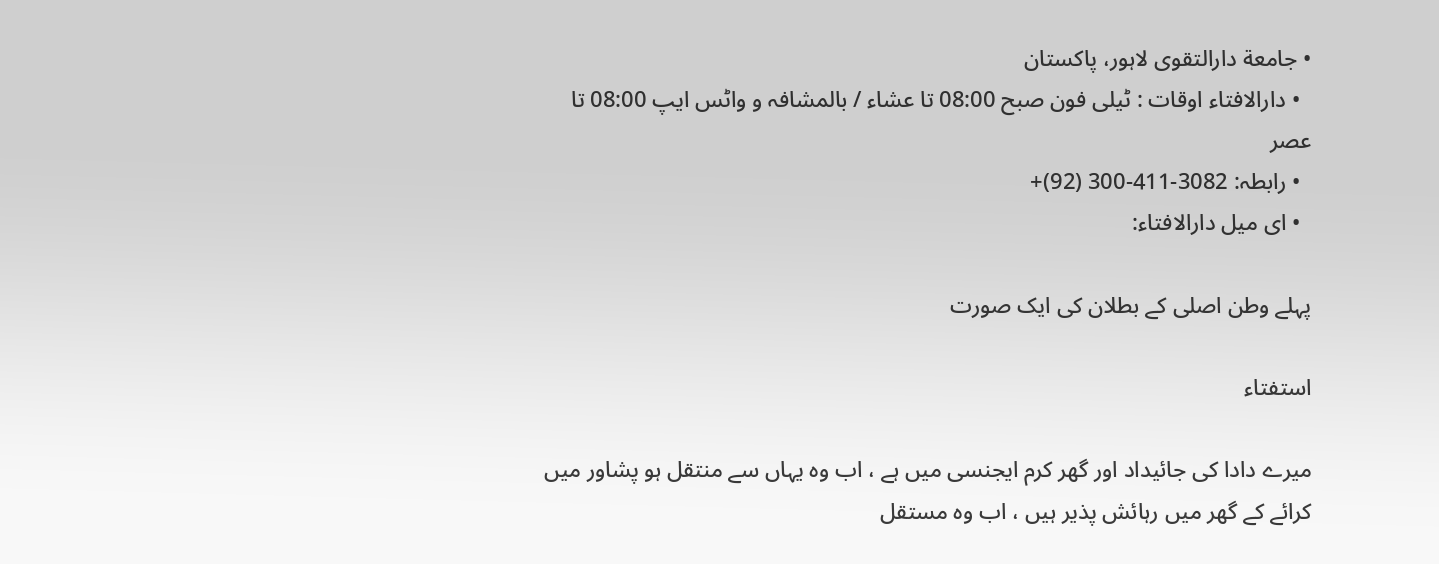• جامعة دارالتقوی لاہور، پاکستان
  • دارالافتاء اوقات : ٹیلی فون صبح 08:00 تا عشاء / بالمشافہ و واٹس ایپ 08:00 تا عصر
  • رابطہ: 3082-411-300 (92)+
  • ای میل دارالافتاء:

پہلے وطن اصلی کے بطلان کی ایک صورت

استفتاء

میرے دادا کی جائیداد اور گھر کرم ایجنسی میں ہے ، اب وہ یہاں سے منتقل ہو پشاور میں کرائے کے گھر میں رہائش پذیر ہیں ، اب وہ مستقل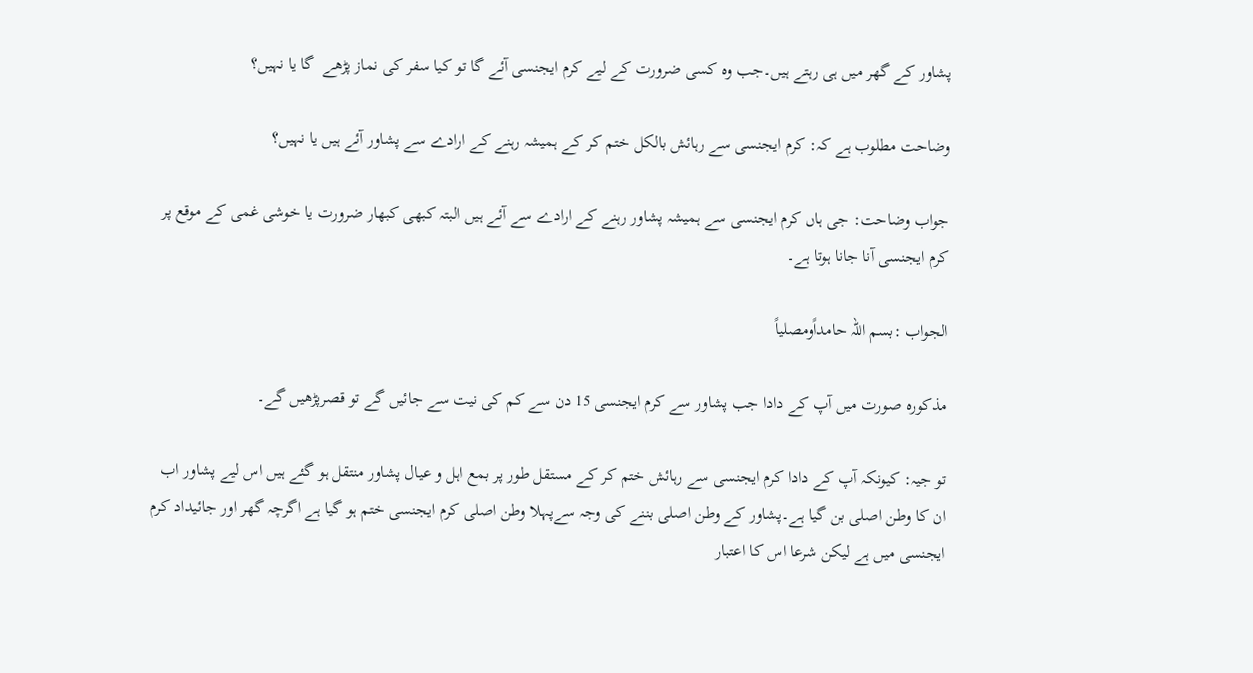پشاور کے گھر میں ہی رہتے ہیں۔جب وہ کسی ضرورت کے لیے کرم ایجنسی آئے گا تو کیا سفر کی نماز پڑھے  گا یا نہیں؟

وضاحت مطلوب ہے کہ: کرم ایجنسی سے رہائش بالکل ختم کر کے ہمیشہ رہنے کے ارادے سے پشاور آئے ہیں یا نہیں؟

جواب وضاحت: جی ہاں کرم ایجنسی سے ہمیشہ پشاور رہنے کے ارادے سے آئے ہیں البتہ کبھی کبھار ضرورت یا خوشی غمی کے موقع پر کرم ایجنسی آنا جانا ہوتا ہے۔

الجواب :بسم اللہ حامداًومصلیاً

مذکورہ صورت میں آپ کے دادا جب پشاور سے کرم ایجنسی 15 دن سے کم کی نیت سے جائیں گے تو قصرپڑھیں گے۔

تو جیہ: کیونکہ آپ کے دادا کرم ایجنسی سے رہائش ختم کر کے مستقل طور پر بمع اہل و عیال پشاور منتقل ہو گئے ہیں اس لیے پشاور اب ان کا وطن اصلی بن گیا ہے۔پشاور کے وطن اصلی بننے کی وجہ سےپہلا وطن اصلی کرم ایجنسی ختم ہو گیا ہے اگرچہ گھر اور جائیداد کرم ایجنسی میں ہے لیکن شرعا اس کا اعتبار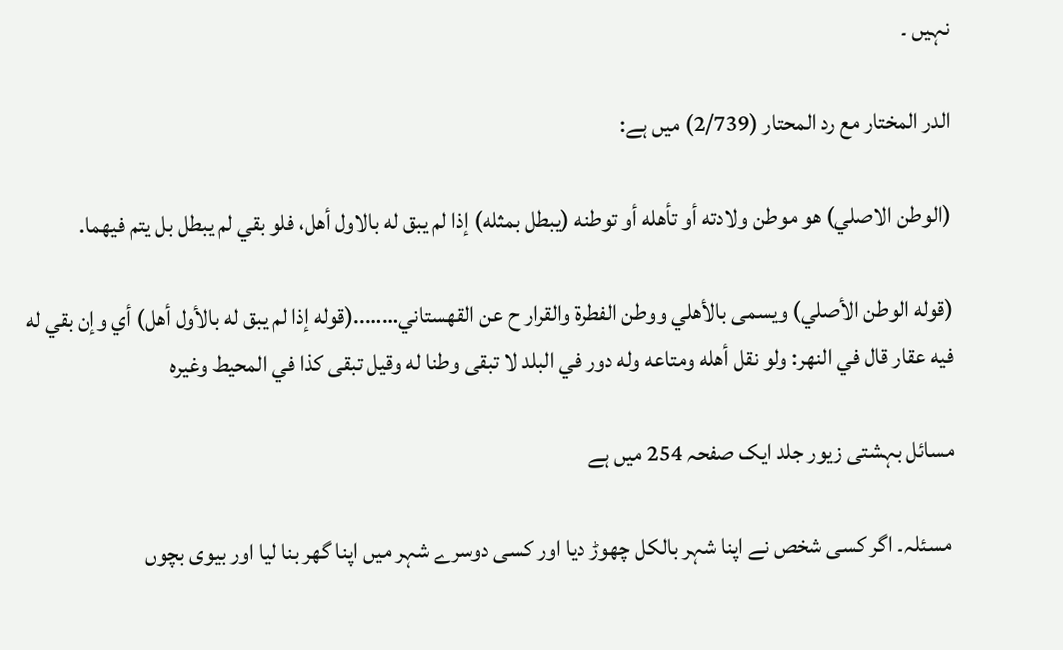نہیں ۔

الدر المختار مع رد المحتار (2/739) میں ہے:

(الوطن الاصلي) هو ‌موطن ‌ولادته أو تأهله أو توطنه (يبطل بمثله) إذا لم يبق له بالاول أهل، فلو بقي لم يبطل بل يتم فيهما.

(قوله الوطن الأصلي) ويسمى بالأهلي ووطن الفطرة والقرار ح عن القهستاني……..(قوله إذا لم يبق له بالأول أهل) أي وإن بقي له فيه عقار قال في النهر: ولو نقل أهله ومتاعه وله دور في البلد لا تبقى وطنا له وقيل تبقى كذا في المحيط وغيره

مسائل بہشتی زیور جلد ایک صفحہ 254 میں ہے

 مسئلہ۔ اگر کسی شخص نے اپنا شہر بالکل چھوڑ دیا اور کسی دوسرے شہر میں اپنا گھر بنا لیا اور بیوی بچوں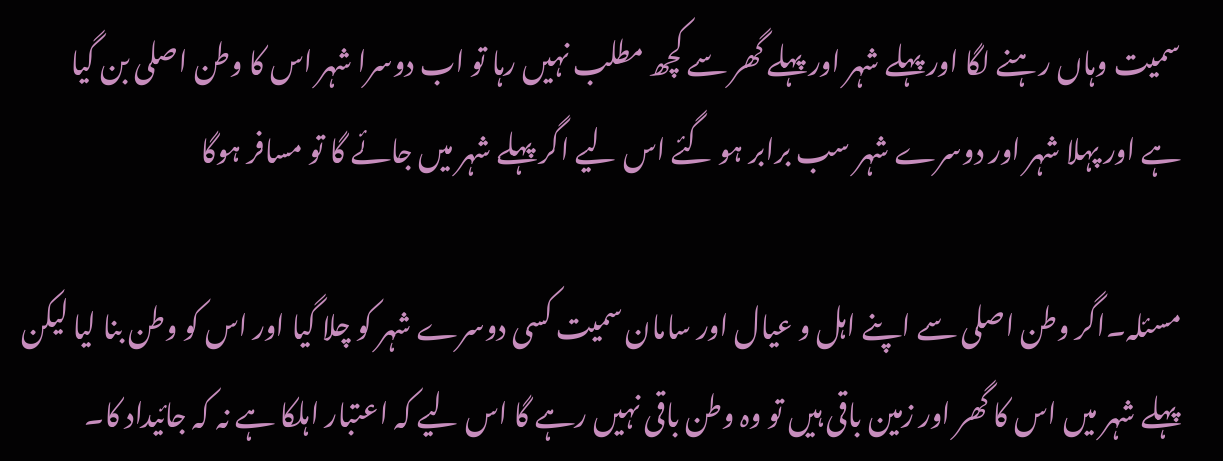سمیت وہاں رہنے لگا اور پہلے شہر اور پہلے گھر سے کچھ مطلب نہیں رہا تو اب دوسرا شہر اس کا وطن اصلی بن گیا ہے اور پہلا شہر اور دوسرے شہر سب برابر ہو گئے اس لیے اگر پہلے شہر میں جائے گا تو مسافر ہوگا

مسئلہ۔اگر وطن اصلی سے اپنے اہل و عیال اور سامان سمیت کسی دوسرے شہر کو چلا گیا اور اس کو وطن بنا لیا لیکن پہلے شہر میں اس کا گھر اور زمین باقی ہیں تو وہ وطن باقی نہیں رہے گا اس لیے کہ اعتبار اہلکا ہے نہ کہ جائیداد کا۔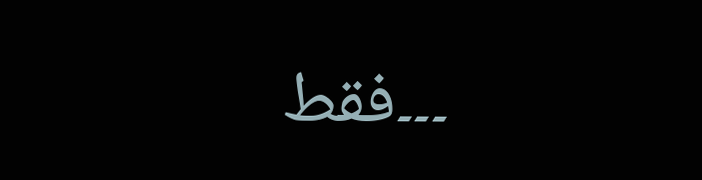۔۔۔فقط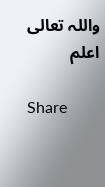واللہ تعالی اعلم

Share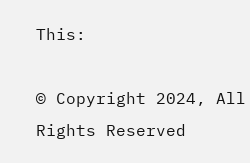This:

© Copyright 2024, All Rights Reserved